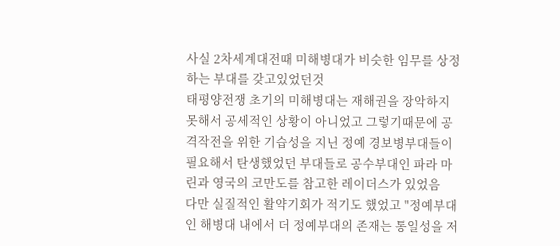사실 2차세계대전때 미해병대가 비슷한 임무를 상정하는 부대를 갖고있었던것
태평양전쟁 초기의 미해병대는 재해권을 장악하지 못해서 공세적인 상황이 아니었고 그렇기때문에 공격작전을 위한 기습성을 지닌 정예 경보병부대들이 필요해서 탄생했었던 부대들로 공수부대인 파라 마린과 영국의 코만도를 참고한 레이더스가 있었음
다만 실질적인 활약기회가 적기도 했었고 "정예부대인 해병대 내에서 더 정예부대의 존재는 통일성을 저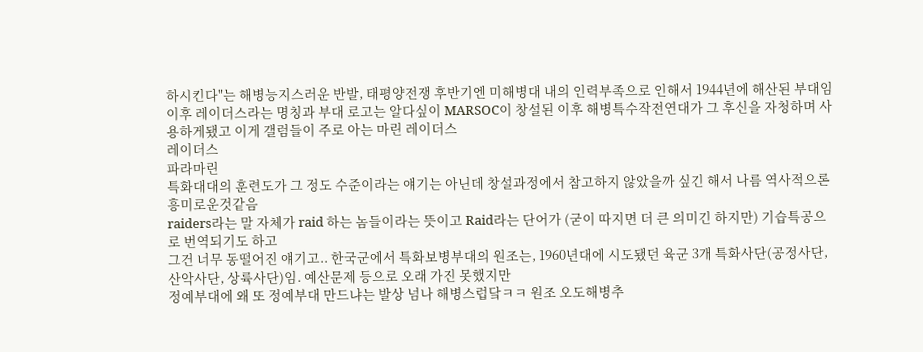하시킨다"는 해병능지스러운 반발, 태평양전쟁 후반기엔 미해병대 내의 인력부족으로 인해서 1944년에 해산된 부대임
이후 레이더스라는 명칭과 부대 로고는 알다싶이 MARSOC이 창설된 이후 해병특수작전연대가 그 후신을 자청하며 사용하게됐고 이게 갤럼들이 주로 아는 마린 레이더스
레이더스
파라마린
특화대대의 훈련도가 그 정도 수준이라는 얘기는 아닌데 창설과정에서 참고하지 않았을까 싶긴 해서 나름 역사적으론 흥미로운것같음
raiders라는 말 자체가 raid 하는 놈들이라는 뜻이고 Raid라는 단어가 (굳이 따지면 더 큰 의미긴 하지만) 기습특공으로 번역되기도 하고
그건 너무 동떨어진 얘기고.. 한국군에서 특화보병부대의 원조는, 1960년대에 시도됐던 육군 3개 특화사단(공정사단, 산악사단, 상륙사단)임. 예산문제 등으로 오래 가진 못했지만
정예부대에 왜 또 정예부대 만드냐는 발상 넘나 해병스럽닼ㅋㅋ 원조 오도해병추